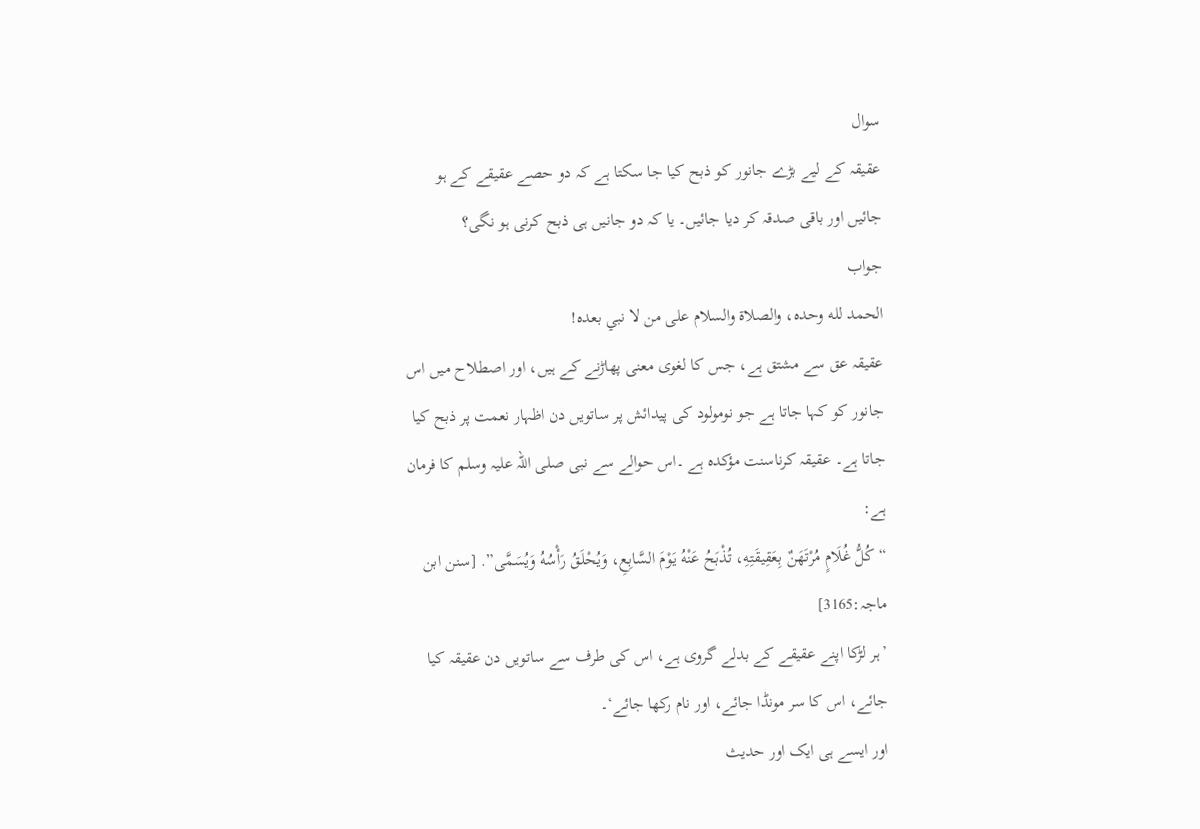سوال
عقیقہ کے لیے بڑے جانور کو ذبح کیا جا سکتا ہے کہ دو حصے عقیقے کے ہو جائیں اور باقی صدقہ کر دیا جائیں۔ یا کہ دو جانیں ہی ذبح کرنی ہو نگی؟
جواب
الحمد لله وحده، والصلاة والسلام على من لا نبي بعده!
عقیقہ عق سے مشتق ہے، جس کا لغوی معنی پھاڑنے کے ہیں، اور اصطلاح میں اس جانور کو کہا جاتا ہے جو نومولود کی پیدائش پر ساتویں دن اظہار نعمت پر ذبح کیا جاتا ہے۔ عقیقہ کرناسنت مؤکدہ ہے ۔اس حوالے سے نبی صلی اللہ علیہ وسلم کا فرمان ہے:
“كُلُّ غُلَامٍ مُرْتَهَنٌ بِعَقِيقَتِهِ، تُذْبَحُ عَنْهُ يَوْمَ السَّابِعِ، وَيُحْلَقُ رَأْسُهُ وَيُسَمَّى”. [سنن ابن ماجہ:3165]
’ہر لڑکا اپنے عقیقے کے بدلے گروی ہے، اس کی طرف سے ساتویں دن عقیقہ کیا جائے، اس کا سر مونڈا جائے، اور نام رکھا جائے‘۔
اور ایسے ہی ایک اور حدیث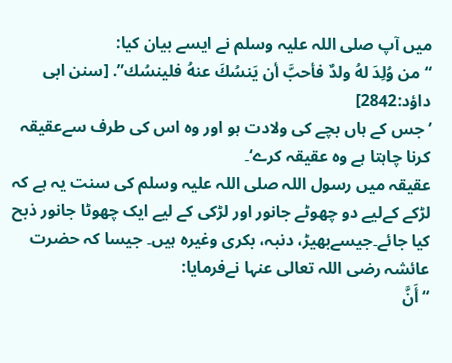میں آپ صلی اللہ علیہ وسلم نے ایسے بیان کیا:
“من وُلِدَ لهُ ولدٌ فأحبَّ أن يَنسُكَ عنهُ فلينسُك”. [سنن ابی داؤد:2842]
’جس کے ہاں بچے کی ولادت ہو اور وہ اس کی طرف سےعقیقہ کرنا چاہتا ہے وہ عقیقہ کرے‘۔
عقیقہ میں رسول اللہ صلی اللہ علیہ وسلم کی سنت یہ ہے کہ لڑکے کےلیے دو چھوٹے جانور اور لڑکی کے لیے ایک چھوٹا جانور ذبح کیا جائے۔جیسےبھیڑ، دنبہ، بکری وغیرہ ہیں۔ جیسا کہ حضرت عائشہ رضی اللہ تعالی عنہا نےفرمایا:
“أَنَّ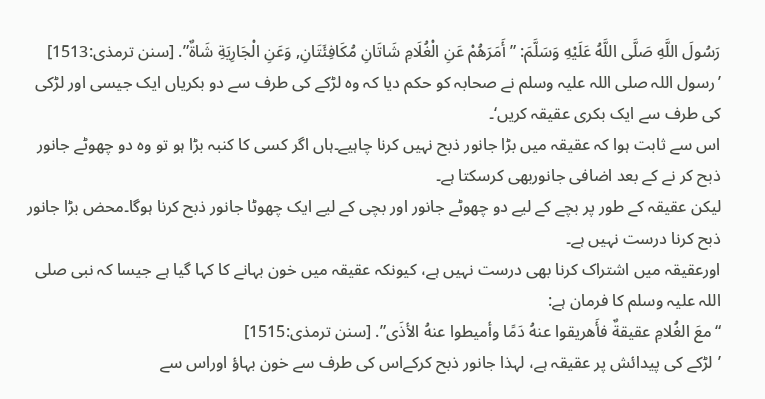رَسُولَ اللَّهِ صَلَّى اللَّهُ عَلَيْهِ وَسَلَّمَ: ” أَمَرَهُمْ عَنِ الْغُلَامِ شَاتَانِ مُكَافِئَتَانِ, وَعَنِ الْجَارِيَةِ شَاةٌ”. [سنن ترمذی:1513]
’رسول اللہ صلی اللہ علیہ وسلم نے صحابہ کو حکم دیا کہ وہ لڑکے کی طرف سے دو بکریاں ایک جیسی اور لڑکی کی طرف سے ایک بکری عقیقہ کریں‘۔
اس سے ثابت ہوا کہ عقیقہ میں بڑا جانور ذبح نہیں کرنا چاہیے۔ہاں اگر کسی کا کنبہ بڑا ہو تو وہ دو چھوٹے جانور ذبح کر نے کے بعد اضافی جانوربھی کرسکتا ہے۔
لیکن عقیقہ کے طور پر بچے کے لیے دو چھوٹے جانور اور بچی کے لیے ایک چھوٹا جانور ذبح کرنا ہوگا۔محض بڑا جانور ذبح کرنا درست نہیں ہے۔
اورعقیقہ میں اشتراک کرنا بھی درست نہیں ہے، کیونکہ عقیقہ میں خون بہانے کا کہا گیا ہے جیسا کہ نبی صلی اللہ علیہ وسلم کا فرمان ہے:
“معَ الغُلامِ عقيقةٌ فأَهريقوا عنهُ دَمًا وأميطوا عنهُ الأذَى”. [سنن ترمذی:1515]
’لڑکے کی پیدائش پر عقیقہ ہے، لہذا جانور ذبح کرکےاس کی طرف سے خون بہاؤ اوراس سے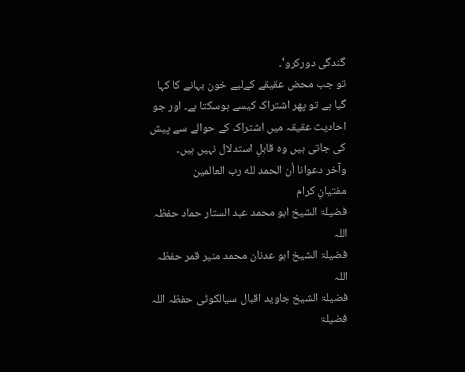گندگی دورکرو‘۔
تو جب محض عقیقے کےلیے خون بہانے کا کہا گيا ہے تو پھر اشتراک کیسے ہوسکتا ہے۔ اور جو احادیث عقیقہ میں اشتراک کے حوالے سے پیش کی جاتی ہیں وہ قابلِ استدلال نہیں ہیں۔
وآخر دعوانا أن الحمد لله رب العالمين
مفتیانِ کرام
فضیلۃ الشیخ ابو محمد عبد الستار حماد حفظہ اللہ
فضیلۃ الشیخ ابو عدنان محمد منیر قمر حفظہ اللہ
فضیلۃ الشیخ جاوید اقبال سیالکوٹی حفظہ اللہ
فضیلۃ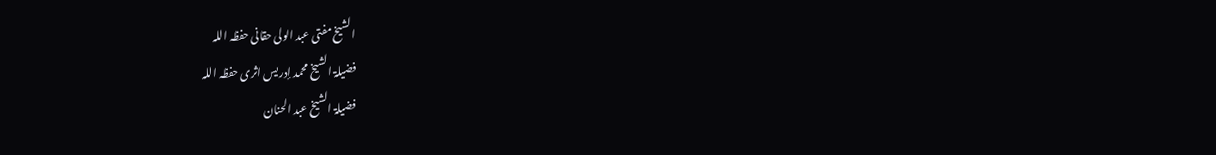الشیخ مفتی عبد الولی حقانی حفظہ اللہ
فضیلۃ الشیخ محمد إدریس اثری حفظہ اللہ
فضیلۃ الشیخ عبد الحنان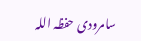سامرودی حفظہ اللہ